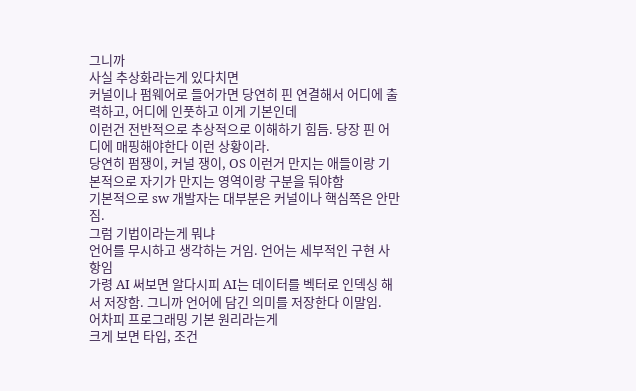그니까
사실 추상화라는게 있다치면
커널이나 펌웨어로 들어가면 당연히 핀 연결해서 어디에 출력하고, 어디에 인풋하고 이게 기본인데
이런건 전반적으로 추상적으로 이해하기 힘듬. 당장 핀 어디에 매핑해야한다 이런 상황이라.
당연히 펌쟁이, 커널 쟁이, OS 이런거 만지는 애들이랑 기본적으로 자기가 만지는 영역이랑 구분을 둬야함
기본적으로 sw 개발자는 대부분은 커널이나 핵심쪽은 안만짐.
그럼 기법이라는게 뭐냐
언어를 무시하고 생각하는 거임. 언어는 세부적인 구현 사항임
가령 AI 써보면 알다시피 AI는 데이터를 벡터로 인덱싱 해서 저장함. 그니까 언어에 담긴 의미를 저장한다 이말임.
어차피 프로그래밍 기본 원리라는게
크게 보면 타입, 조건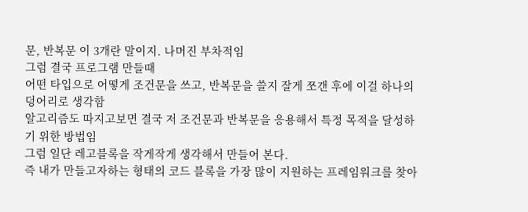문, 반복문 이 3개란 말이지. 나머진 부차적임
그럼 결국 프로그램 만들때
어떤 타입으로 어떻게 조건문을 쓰고, 반복문을 쓸지 잘게 쪼갠 후에 이걸 하나의 덩어리로 생각함
알고리즘도 따지고보면 결국 저 조건문과 반복문을 응용해서 특정 목적을 달성하기 위한 방법임
그럼 일단 레고블록을 작게작게 생각해서 만들어 본다.
즉 내가 만들고자하는 형태의 코드 블록을 가장 많이 지원하는 프레임워크를 찾아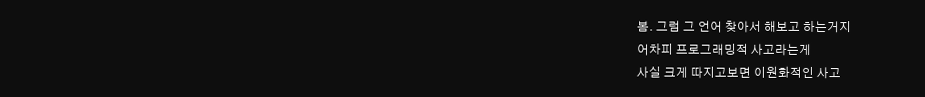봄. 그럼 그 언어 찾아서 해보고 하는거지
어차피 프로그래밍적 사고라는게
사실 크게 따지고보면 이원화적인 사고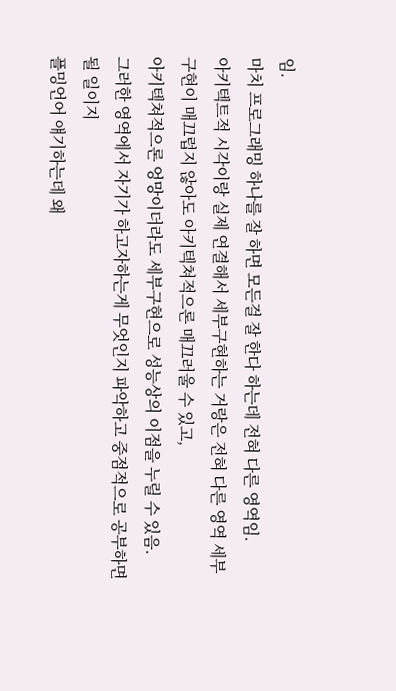임.
마치 프로그래밍 하나를 잘 하면 모든걸 잘 한다 하는데 전혀 다른 영역임.
아키텍트적 시각이랑 실제 연결해서 세부구현하는 거랑은 전혀 다른 영역 세부 구현이 매끄럽지 않아도 아키텍쳐적으론 매끄러울 수 있고,
아키텍쳐적으론 엉망이더라도 세부구현으로 성능상의 이점을 누릴 수 있음.
그러한 영역에서 자기가 하고자하는게 무엇인지 파악하고 중점적으로 공부하면 될 일이지
플밍언어 얘기하는데 왜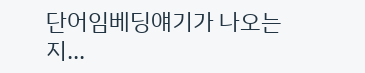단어임베딩얘기가 나오는지...